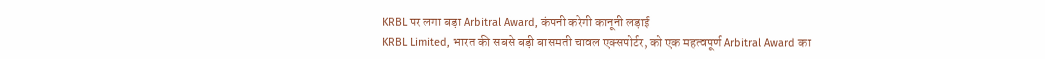KRBL पर लगा बड़ा Arbitral Award, कंपनी करेगी कानूनी लड़ाई
KRBL Limited, भारत की सबसे बड़ी बासमती चावल एक्सपोर्टर, को एक महत्वपूर्ण Arbitral Award का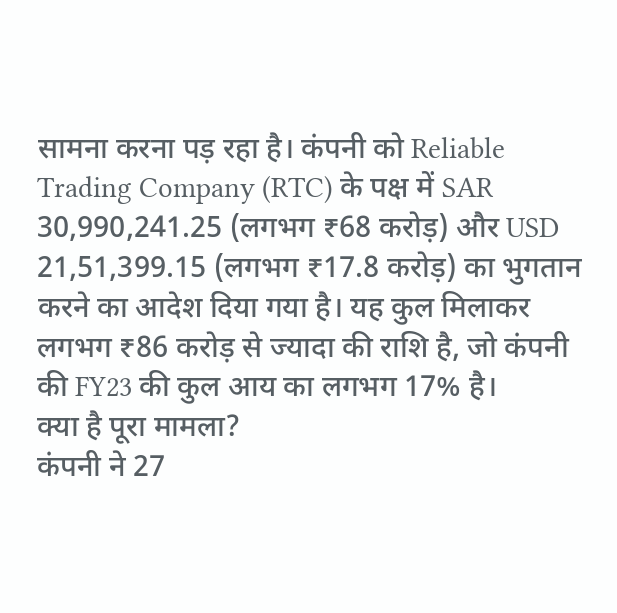सामना करना पड़ रहा है। कंपनी को Reliable Trading Company (RTC) के पक्ष में SAR 30,990,241.25 (लगभग ₹68 करोड़) और USD 21,51,399.15 (लगभग ₹17.8 करोड़) का भुगतान करने का आदेश दिया गया है। यह कुल मिलाकर लगभग ₹86 करोड़ से ज्यादा की राशि है, जो कंपनी की FY23 की कुल आय का लगभग 17% है।
क्या है पूरा मामला?
कंपनी ने 27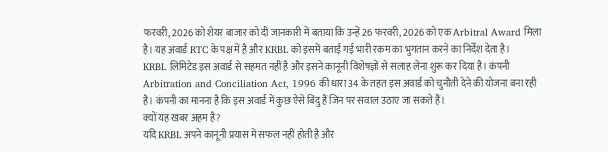फरवरी, 2026 को शेयर बाजार को दी जानकारी में बताया कि उन्हें 26 फरवरी, 2026 को एक Arbitral Award मिला है। यह अवार्ड RTC के पक्ष में है और KRBL को इसमें बताई गई भारी रकम का भुगतान करने का निर्देश देता है।
KRBL लिमिटेड इस अवार्ड से सहमत नहीं है और इसने कानूनी विशेषज्ञों से सलाह लेना शुरू कर दिया है। कंपनी Arbitration and Conciliation Act, 1996 की धारा 34 के तहत इस अवार्ड को चुनौती देने की योजना बना रही है। कंपनी का मानना है कि इस अवार्ड में कुछ ऐसे बिंदु हैं जिन पर सवाल उठाए जा सकते हैं।
क्यों यह खबर अहम है?
यदि KRBL अपने कानूनी प्रयास में सफल नहीं होती है और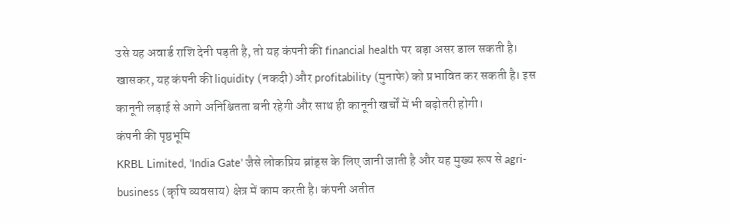उसे यह अवार्ड राशि देनी पड़ती है, तो यह कंपनी की financial health पर बड़ा असर डाल सकती है। खासकर, यह कंपनी की liquidity (नकदी) और profitability (मुनाफे) को प्रभावित कर सकती है। इस कानूनी लड़ाई से आगे अनिश्चितता बनी रहेगी और साथ ही कानूनी खर्चों में भी बढ़ोतरी होगी।
कंपनी की पृष्ठभूमि
KRBL Limited, 'India Gate' जैसे लोकप्रिय ब्रांड्स के लिए जानी जाती है और यह मुख्य रूप से agri-business (कृषि व्यवसाय) क्षेत्र में काम करती है। कंपनी अतीत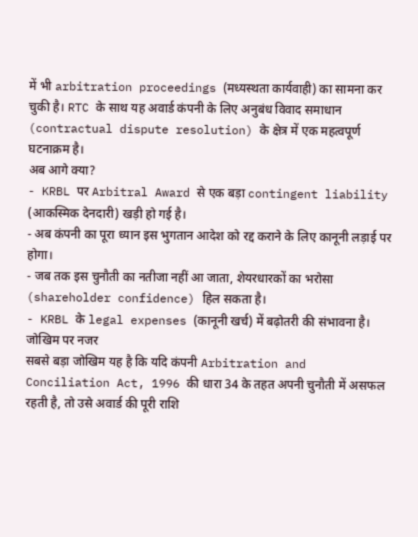में भी arbitration proceedings (मध्यस्थता कार्यवाही) का सामना कर चुकी है। RTC के साथ यह अवार्ड कंपनी के लिए अनुबंध विवाद समाधान (contractual dispute resolution) के क्षेत्र में एक महत्वपूर्ण घटनाक्रम है।
अब आगे क्या?
- KRBL पर Arbitral Award से एक बड़ा contingent liability (आकस्मिक देनदारी) खड़ी हो गई है।
- अब कंपनी का पूरा ध्यान इस भुगतान आदेश को रद्द कराने के लिए कानूनी लड़ाई पर होगा।
- जब तक इस चुनौती का नतीजा नहीं आ जाता, शेयरधारकों का भरोसा (shareholder confidence) हिल सकता है।
- KRBL के legal expenses (कानूनी खर्च) में बढ़ोतरी की संभावना है।
जोखिम पर नजर
सबसे बड़ा जोखिम यह है कि यदि कंपनी Arbitration and Conciliation Act, 1996 की धारा 34 के तहत अपनी चुनौती में असफल रहती है, तो उसे अवार्ड की पूरी राशि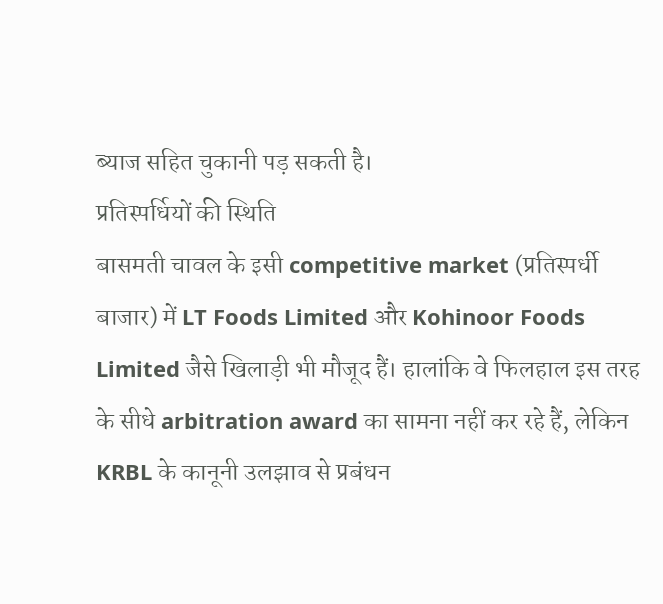ब्याज सहित चुकानी पड़ सकती है।
प्रतिस्पर्धियों की स्थिति
बासमती चावल के इसी competitive market (प्रतिस्पर्धी बाजार) में LT Foods Limited और Kohinoor Foods Limited जैसे खिलाड़ी भी मौजूद हैं। हालांकि वे फिलहाल इस तरह के सीधे arbitration award का सामना नहीं कर रहे हैं, लेकिन KRBL के कानूनी उलझाव से प्रबंधन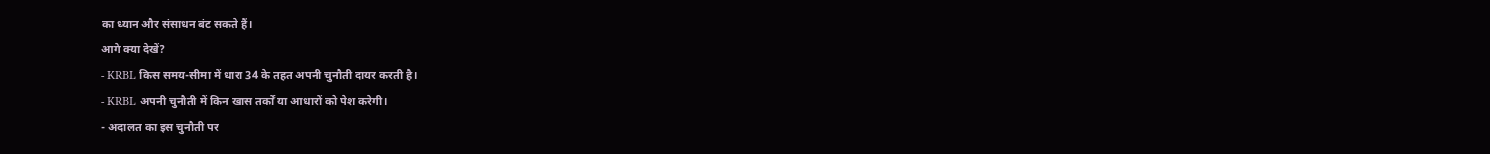का ध्यान और संसाधन बंट सकते हैं।
आगे क्या देखें?
- KRBL किस समय-सीमा में धारा 34 के तहत अपनी चुनौती दायर करती है।
- KRBL अपनी चुनौती में किन खास तर्कों या आधारों को पेश करेगी।
- अदालत का इस चुनौती पर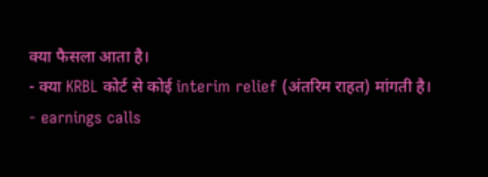क्या फैसला आता है।
- क्या KRBL कोर्ट से कोई interim relief (अंतरिम राहत) मांगती है।
- earnings calls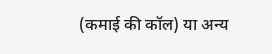(कमाई की कॉल) या अन्य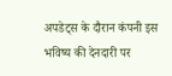अपडेट्स के दौरान कंपनी इस भविष्य की देनदारी पर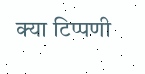क्या टिप्पणी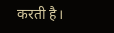करती है।